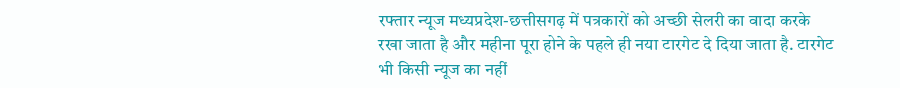रफ्तार न्यूज मध्यप्रदेश-छत्तीसगढ़ में पत्रकारों को अच्छी सेलरी का वादा करके रखा जाता है और महीना पूरा होने के पहले ही नया टारगेट दे दिया जाता है. टारगेट भी किसी न्यूज का नहीं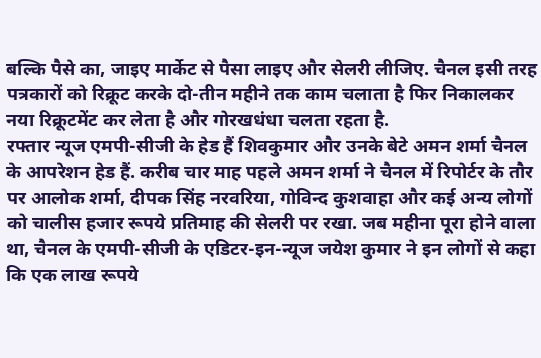बल्कि पैसे का, जाइए मार्केट से पैसा लाइए और सेलरी लीजिए. चैनल इसी तरह पत्रकारों को रिक्रूट करके दो-तीन महीने तक काम चलाता है फिर निकालकर नया रिक्रूटमेंट कर लेता है और गोरखधंधा चलता रहता है.
रफ्तार न्यूज एमपी-सीजी के हेड हैं शिवकुमार और उनके बेटे अमन शर्मा चैनल के आपरेशन हेड हैं. करीब चार माह पहले अमन शर्मा ने चैनल में रिपोर्टर के तौर पर आलोक शर्मा, दीपक सिंह नरवरिया, गोविन्द कुशवाहा और कई अन्य लोगों को चालीस हजार रूपये प्रतिमाह की सेलरी पर रखा. जब महीना पूरा होने वाला था, चैनल के एमपी-सीजी के एडिटर-इन-न्यूज जयेश कुमार ने इन लोगों से कहा कि एक लाख रूपये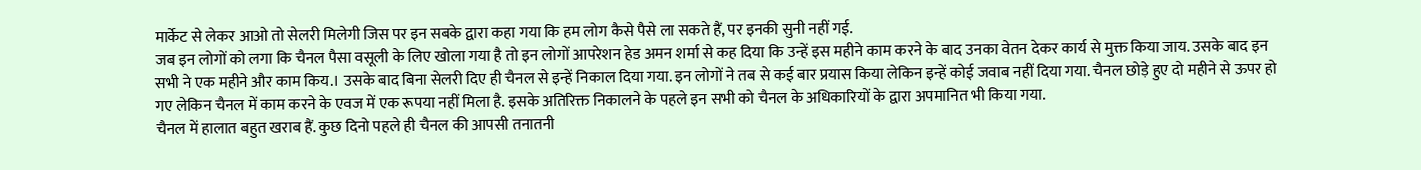मार्केट से लेकर आओ तो सेलरी मिलेगी जिस पर इन सबके द्वारा कहा गया कि हम लोग कैसे पैसे ला सकते हैं, पर इनकी सुनी नहीं गई.
जब इन लोगों को लगा कि चैनल पैसा वसूली के लिए खोला गया है तो इन लोगों आपरेशन हेड अमन शर्मा से कह दिया कि उन्हें इस महीने काम करने के बाद उनका वेतन देकर कार्य से मुक्त किया जाय. उसके बाद इन सभी ने एक महीने और काम किय.। उसके बाद बिना सेलरी दिए ही चैनल से इन्हें निकाल दिया गया. इन लोगों ने तब से कई बार प्रयास किया लेकिन इन्हें कोई जवाब नहीं दिया गया. चैनल छोड़े हुए दो महीने से ऊपर हो गए लेकिन चैनल में काम करने के एवज में एक रूपया नहीं मिला है. इसके अतिरिक्त निकालने के पहले इन सभी को चैनल के अधिकारियों के द्वारा अपमानित भी किया गया.
चैनल में हालात बहुत खराब हैं. कुछ दिनो पहले ही चैनल की आपसी तनातनी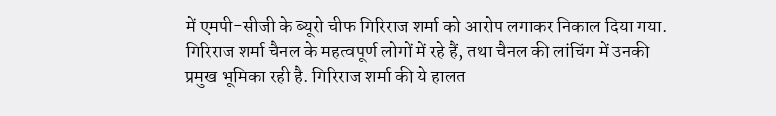में एमपी-सीजी के ब्यूरो चीफ गिरिराज शर्मा को आरोप लगाकर निकाल दिया गया. गिरिराज शर्मा चैनल के महत्वपूर्ण लोगों में रहे हैं, तथा चैनल की लांचिंग में उनकी प्रमुख भूमिका रही है. गिरिराज शर्मा की ये हालत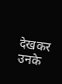देखकर उनके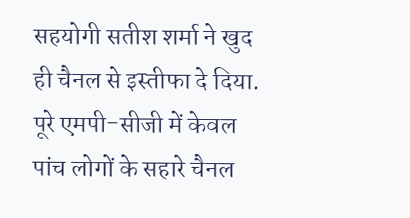सहयोगी सतीश शर्मा ने खुद ही चैनल से इस्तीफा दे दिया. पूरे एमपी-सीजी में केवल पांच लोगों के सहारे चैनल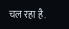चल रहा है.